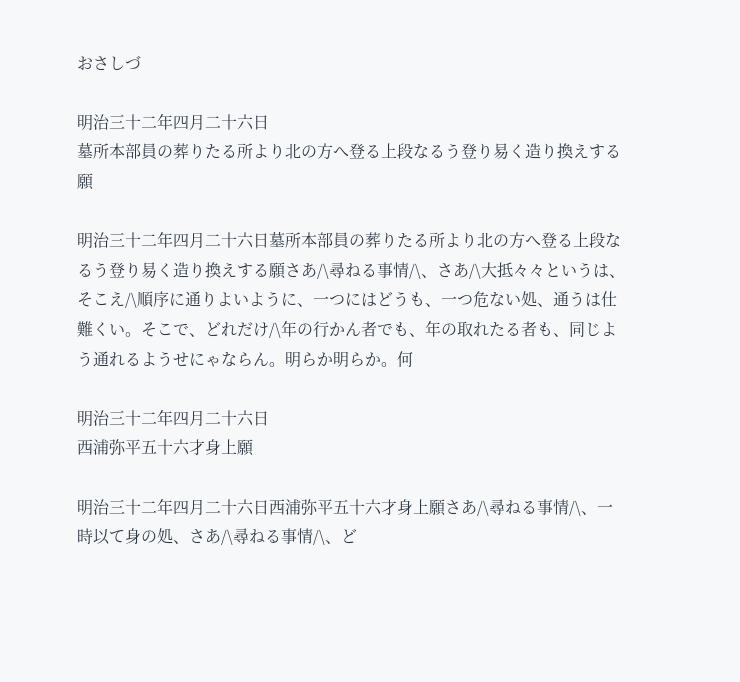おさしづ

明治三十二年四月二十六日
墓所本部員の葬りたる所より北の方へ登る上段なるう登り易く造り換えする願

明治三十二年四月二十六日墓所本部員の葬りたる所より北の方へ登る上段なるう登り易く造り換えする願さあ/\尋ねる事情/\、さあ/\大抵々々というは、そこえ/\順序に通りよいように、一つにはどうも、一つ危ない処、通うは仕難くい。そこで、どれだけ/\年の行かん者でも、年の取れたる者も、同じよう通れるようせにゃならん。明らか明らか。何

明治三十二年四月二十六日
西浦弥平五十六才身上願

明治三十二年四月二十六日西浦弥平五十六才身上願さあ/\尋ねる事情/\、一時以て身の処、さあ/\尋ねる事情/\、ど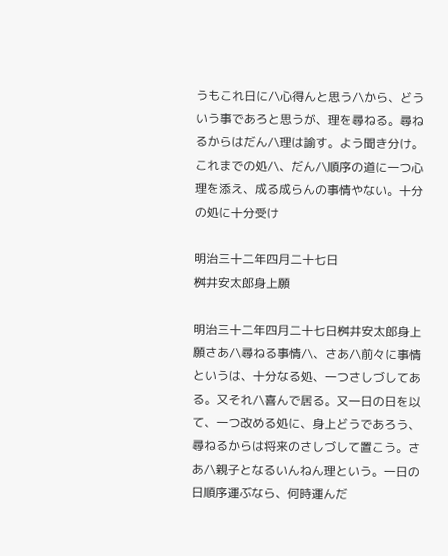うもこれ日に/\心得んと思う/\から、どういう事であろと思うが、理を尋ねる。尋ねるからはだん/\理は諭す。よう聞き分け。これまでの処/\、だん/\順序の道に一つ心理を添え、成る成らんの事情やない。十分の処に十分受け

明治三十二年四月二十七日
桝井安太郎身上願

明治三十二年四月二十七日桝井安太郎身上願さあ/\尋ねる事情/\、さあ/\前々に事情というは、十分なる処、一つさしづしてある。又それ/\喜んで居る。又一日の日を以て、一つ改める処に、身上どうであろう、尋ねるからは将来のさしづして置こう。さあ/\親子となるいんねん理という。一日の日順序運ぶなら、何時運んだ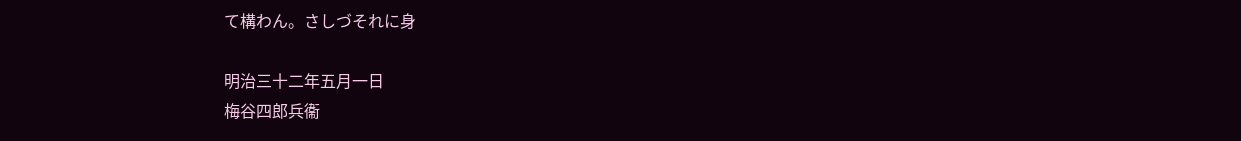て構わん。さしづそれに身

明治三十二年五月一日
梅谷四郎兵衞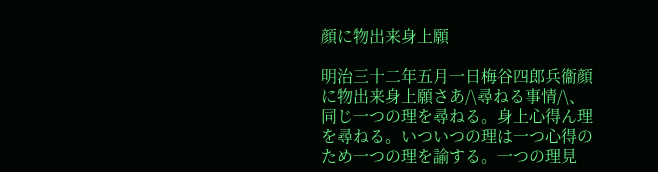顔に物出来身上願

明治三十二年五月一日梅谷四郎兵衞顔に物出来身上願さあ/\尋ねる事情/\、同じ一つの理を尋ねる。身上心得ん理を尋ねる。いついつの理は一つ心得のため一つの理を諭する。一つの理見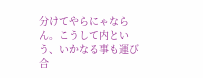分けてやらにゃならん。こうして内という、いかなる事も運び合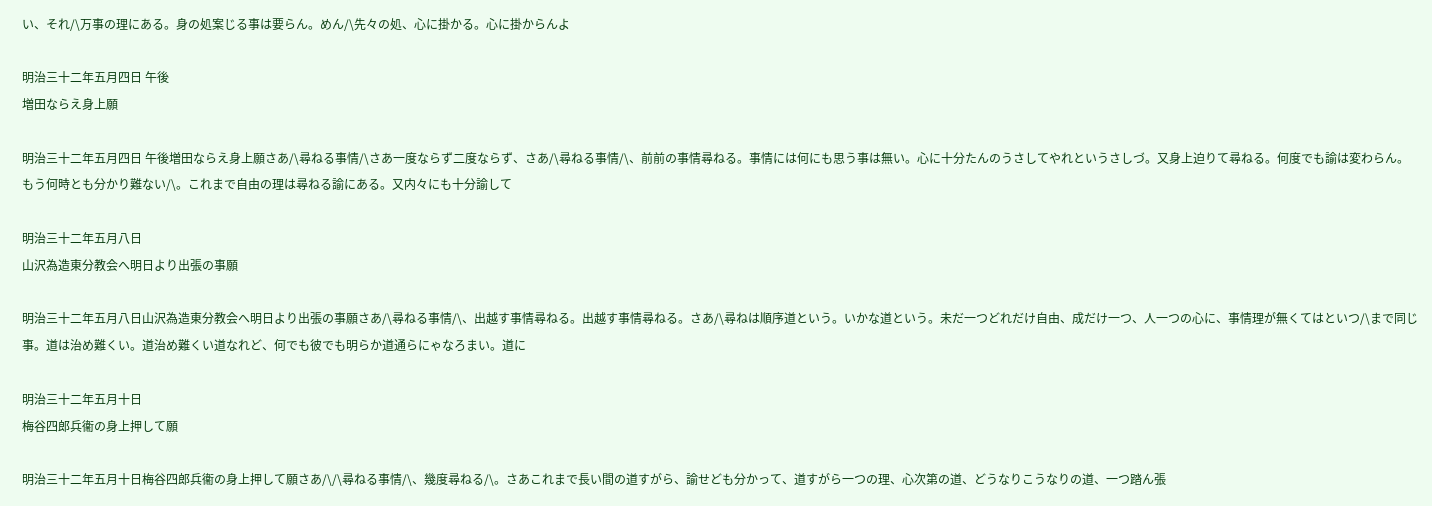い、それ/\万事の理にある。身の処案じる事は要らん。めん/\先々の処、心に掛かる。心に掛からんよ

明治三十二年五月四日 午後
増田ならえ身上願

明治三十二年五月四日 午後増田ならえ身上願さあ/\尋ねる事情/\さあ一度ならず二度ならず、さあ/\尋ねる事情/\、前前の事情尋ねる。事情には何にも思う事は無い。心に十分たんのうさしてやれというさしづ。又身上迫りて尋ねる。何度でも諭は変わらん。もう何時とも分かり難ない/\。これまで自由の理は尋ねる諭にある。又内々にも十分諭して

明治三十二年五月八日
山沢為造東分教会へ明日より出張の事願

明治三十二年五月八日山沢為造東分教会へ明日より出張の事願さあ/\尋ねる事情/\、出越す事情尋ねる。出越す事情尋ねる。さあ/\尋ねは順序道という。いかな道という。未だ一つどれだけ自由、成だけ一つ、人一つの心に、事情理が無くてはといつ/\まで同じ事。道は治め難くい。道治め難くい道なれど、何でも彼でも明らか道通らにゃなろまい。道に

明治三十二年五月十日
梅谷四郎兵衞の身上押して願

明治三十二年五月十日梅谷四郎兵衞の身上押して願さあ/\/\尋ねる事情/\、幾度尋ねる/\。さあこれまで長い間の道すがら、諭せども分かって、道すがら一つの理、心次第の道、どうなりこうなりの道、一つ踏ん張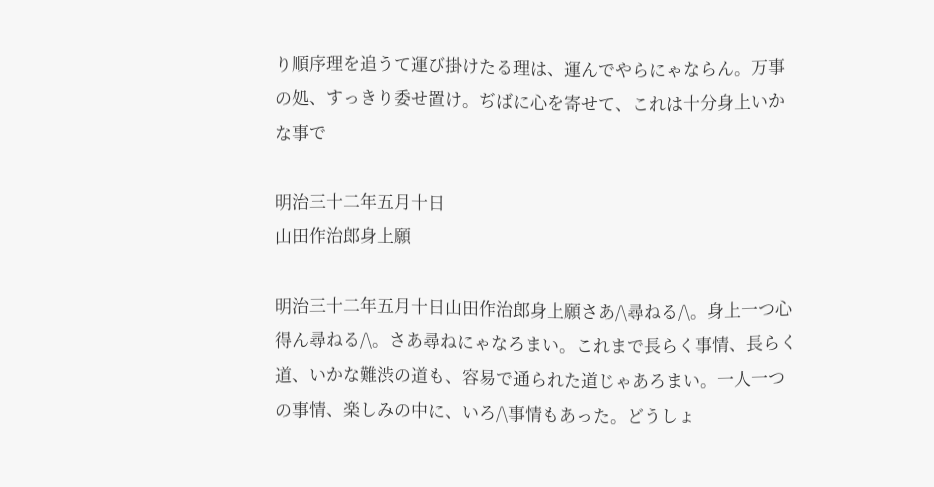り順序理を追うて運び掛けたる理は、運んでやらにゃならん。万事の処、すっきり委せ置け。ぢばに心を寄せて、これは十分身上いかな事で

明治三十二年五月十日
山田作治郎身上願

明治三十二年五月十日山田作治郎身上願さあ/\尋ねる/\。身上一つ心得ん尋ねる/\。さあ尋ねにゃなろまい。これまで長らく事情、長らく道、いかな難渋の道も、容易で通られた道じゃあろまい。一人一つの事情、楽しみの中に、いろ/\事情もあった。どうしょ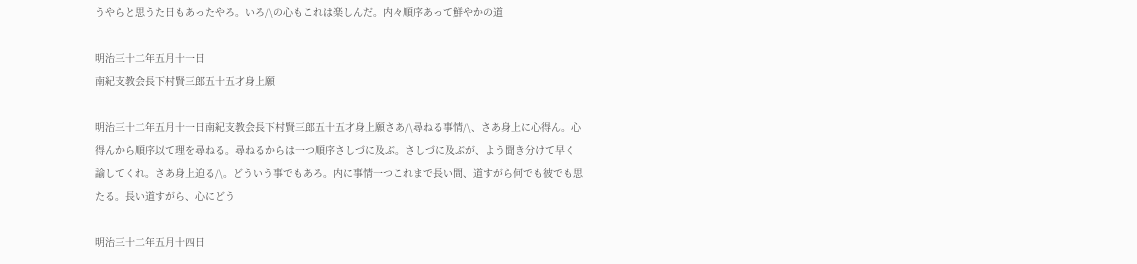うやらと思うた日もあったやろ。いろ/\の心もこれは楽しんだ。内々順序あって鮮やかの道

明治三十二年五月十一日
南紀支教会長下村賢三郎五十五才身上願

明治三十二年五月十一日南紀支教会長下村賢三郎五十五才身上願さあ/\尋ねる事情/\、さあ身上に心得ん。心得んから順序以て理を尋ねる。尋ねるからは一つ順序さしづに及ぶ。さしづに及ぶが、よう聞き分けて早く諭してくれ。さあ身上迫る/\。どういう事でもあろ。内に事情一つこれまで長い間、道すがら何でも彼でも思たる。長い道すがら、心にどう

明治三十二年五月十四日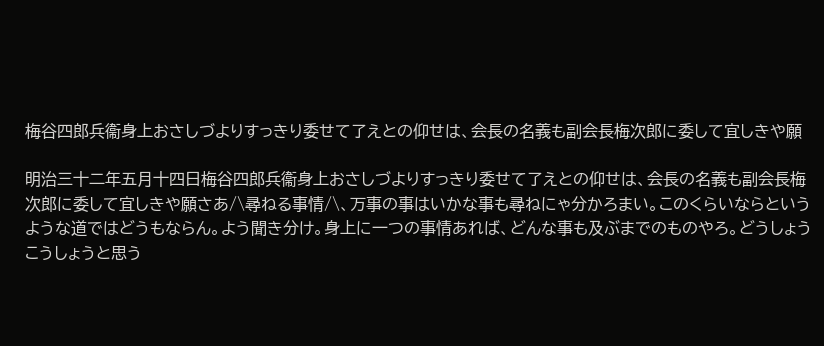梅谷四郎兵衞身上おさしづよりすっきり委せて了えとの仰せは、会長の名義も副会長梅次郎に委して宜しきや願

明治三十二年五月十四日梅谷四郎兵衞身上おさしづよりすっきり委せて了えとの仰せは、会長の名義も副会長梅次郎に委して宜しきや願さあ/\尋ねる事情/\、万事の事はいかな事も尋ねにゃ分かろまい。このくらいならというような道ではどうもならん。よう聞き分け。身上に一つの事情あれば、どんな事も及ぶまでのものやろ。どうしょうこうしょうと思う